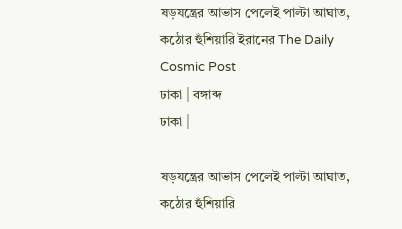ষড়যন্ত্রের আভাস পেলেই পাল্টা আঘাত, কঠোর হুঁশিয়ারি ইরানের The Daily Cosmic Post
ঢাকা | বঙ্গাব্দ
ঢাকা |

ষড়যন্ত্রের আভাস পেলেই পাল্টা আঘাত, কঠোর হুঁশিয়ারি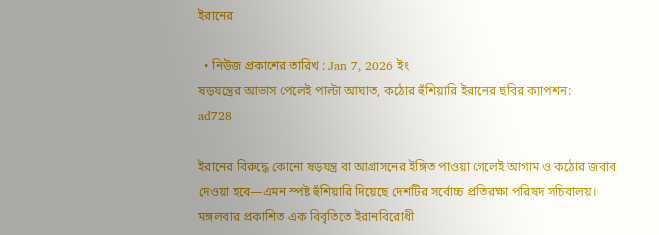ইরানের

  • নিউজ প্রকাশের তারিখ : Jan 7, 2026 ইং
ষড়যন্ত্রের আভাস পেলেই পাল্টা আঘাত, কঠোর হুঁশিয়ারি ইরানের ছবির ক্যাপশন:
ad728

ইরানের বিরুদ্ধে কোনো ষড়যন্ত্র বা আগ্রাসনের ইঙ্গিত পাওয়া গেলেই আগাম ও কঠোর জবাব দেওয়া হবে—এমন স্পষ্ট হুঁশিয়ারি দিয়েছে দেশটির সর্বোচ্চ প্রতিরক্ষা পরিষদ সচিবালয়। মঙ্গলবার প্রকাশিত এক বিবৃতিতে ইরানবিরোধী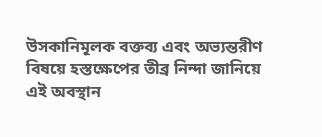উসকানিমূলক বক্তব্য এবং অভ্যন্তরীণ বিষয়ে হস্তক্ষেপের তীব্র নিন্দা জানিয়ে এই অবস্থান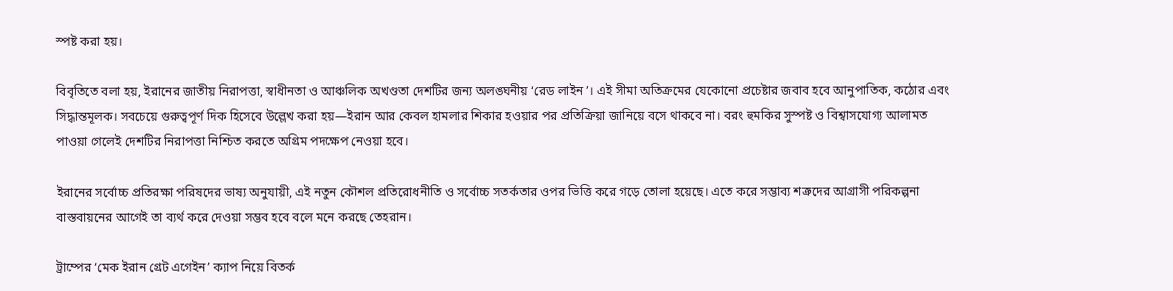স্পষ্ট করা হয়।

বিবৃতিতে বলা হয়, ইরানের জাতীয় নিরাপত্তা, স্বাধীনতা ও আঞ্চলিক অখণ্ডতা দেশটির জন্য অলঙ্ঘনীয় ‘রেড লাইন’। এই সীমা অতিক্রমের যেকোনো প্রচেষ্টার জবাব হবে আনুপাতিক, কঠোর এবং সিদ্ধান্তমূলক। সবচেয়ে গুরুত্বপূর্ণ দিক হিসেবে উল্লেখ করা হয়—ইরান আর কেবল হামলার শিকার হওয়ার পর প্রতিক্রিয়া জানিয়ে বসে থাকবে না। বরং হুমকির সুস্পষ্ট ও বিশ্বাসযোগ্য আলামত পাওয়া গেলেই দেশটির নিরাপত্তা নিশ্চিত করতে অগ্রিম পদক্ষেপ নেওয়া হবে।

ইরানের সর্বোচ্চ প্রতিরক্ষা পরিষদের ভাষ্য অনুযায়ী, এই নতুন কৌশল প্রতিরোধনীতি ও সর্বোচ্চ সতর্কতার ওপর ভিত্তি করে গড়ে তোলা হয়েছে। এতে করে সম্ভাব্য শত্রুদের আগ্রাসী পরিকল্পনা বাস্তবায়নের আগেই তা ব্যর্থ করে দেওয়া সম্ভব হবে বলে মনে করছে তেহরান।

ট্রাম্পের ‘মেক ইরান গ্রেট এগেইন’ ক্যাপ নিয়ে বিতর্ক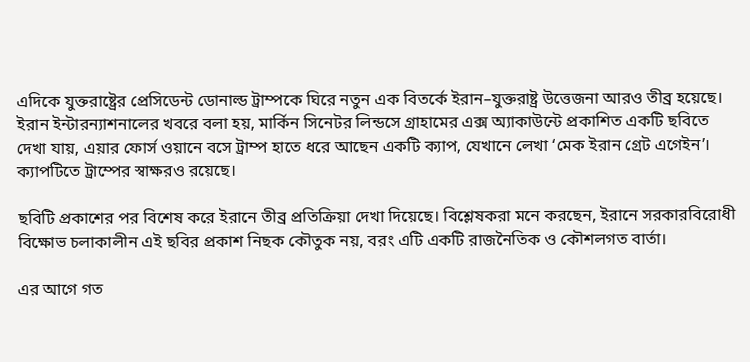এদিকে যুক্তরাষ্ট্রের প্রেসিডেন্ট ডোনাল্ড ট্রাম্পকে ঘিরে নতুন এক বিতর্কে ইরান–যুক্তরাষ্ট্র উত্তেজনা আরও তীব্র হয়েছে। ইরান ইন্টারন্যাশনালের খবরে বলা হয়, মার্কিন সিনেটর লিন্ডসে গ্রাহামের এক্স অ্যাকাউন্টে প্রকাশিত একটি ছবিতে দেখা যায়, এয়ার ফোর্স ওয়ানে বসে ট্রাম্প হাতে ধরে আছেন একটি ক্যাপ, যেখানে লেখা ‘মেক ইরান গ্রেট এগেইন’। ক্যাপটিতে ট্রাম্পের স্বাক্ষরও রয়েছে।

ছবিটি প্রকাশের পর বিশেষ করে ইরানে তীব্র প্রতিক্রিয়া দেখা দিয়েছে। বিশ্লেষকরা মনে করছেন, ইরানে সরকারবিরোধী বিক্ষোভ চলাকালীন এই ছবির প্রকাশ নিছক কৌতুক নয়, বরং এটি একটি রাজনৈতিক ও কৌশলগত বার্তা।

এর আগে গত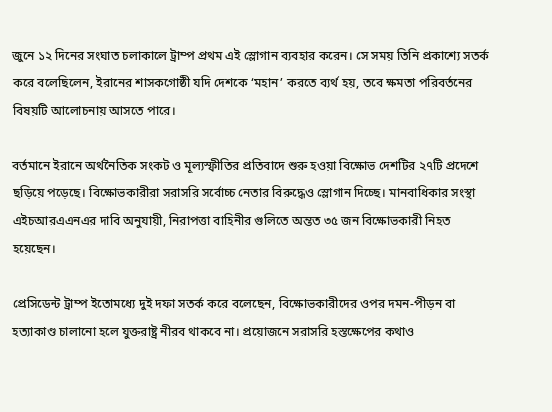জুনে ১২ দিনের সংঘাত চলাকালে ট্রাম্প প্রথম এই স্লোগান ব্যবহার করেন। সে সময় তিনি প্রকাশ্যে সতর্ক করে বলেছিলেন, ইরানের শাসকগোষ্ঠী যদি দেশকে ‘মহান’ করতে ব্যর্থ হয়, তবে ক্ষমতা পরিবর্তনের বিষয়টি আলোচনায় আসতে পারে।

বর্তমানে ইরানে অর্থনৈতিক সংকট ও মূল্যস্ফীতির প্রতিবাদে শুরু হওয়া বিক্ষোভ দেশটির ২৭টি প্রদেশে ছড়িয়ে পড়েছে। বিক্ষোভকারীরা সরাসরি সর্বোচ্চ নেতার বিরুদ্ধেও স্লোগান দিচ্ছে। মানবাধিকার সংস্থা এইচআরএএনএর দাবি অনুযায়ী, নিরাপত্তা বাহিনীর গুলিতে অন্তত ৩৫ জন বিক্ষোভকারী নিহত হয়েছেন।

প্রেসিডেন্ট ট্রাম্প ইতোমধ্যে দুই দফা সতর্ক করে বলেছেন, বিক্ষোভকারীদের ওপর দমন-পীড়ন বা হত্যাকাণ্ড চালানো হলে যুক্তরাষ্ট্র নীরব থাকবে না। প্রয়োজনে সরাসরি হস্তক্ষেপের কথাও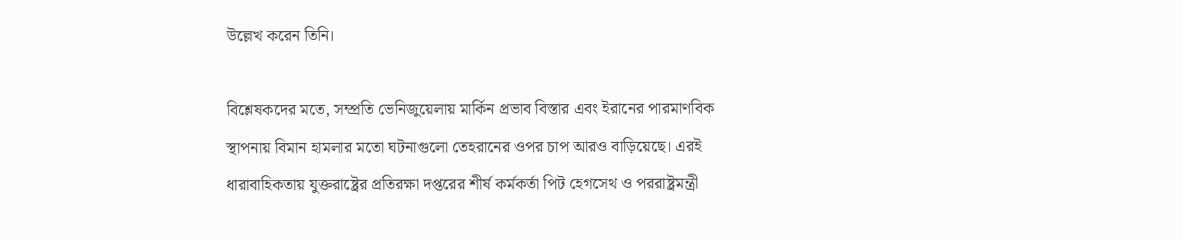উল্লেখ করেন তিনি।

বিশ্লেষকদের মতে, সম্প্রতি ভেনিজুয়েলায় মার্কিন প্রভাব বিস্তার এবং ইরানের পারমাণবিক স্থাপনায় বিমান হামলার মতো ঘটনাগুলো তেহরানের ওপর চাপ আরও বাড়িয়েছে। এরই ধারাবাহিকতায় যুক্তরাষ্ট্রের প্রতিরক্ষা দপ্তরের শীর্ষ কর্মকর্তা পিট হেগসেথ ও পররাষ্ট্রমন্ত্রী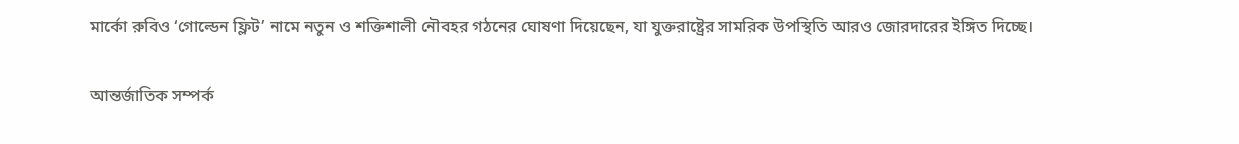মার্কো রুবিও ‘গোল্ডেন ফ্লিট’ নামে নতুন ও শক্তিশালী নৌবহর গঠনের ঘোষণা দিয়েছেন, যা যুক্তরাষ্ট্রের সামরিক উপস্থিতি আরও জোরদারের ইঙ্গিত দিচ্ছে।

আন্তর্জাতিক সম্পর্ক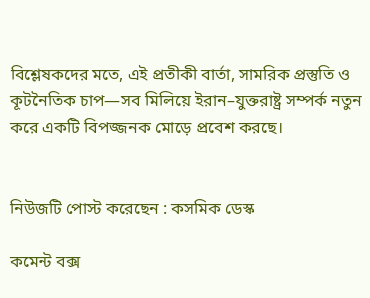বিশ্লেষকদের মতে, এই প্রতীকী বার্তা, সামরিক প্রস্তুতি ও কূটনৈতিক চাপ—সব মিলিয়ে ইরান–যুক্তরাষ্ট্র সম্পর্ক নতুন করে একটি বিপজ্জনক মোড়ে প্রবেশ করছে।


নিউজটি পোস্ট করেছেন : কসমিক ডেস্ক

কমেন্ট বক্স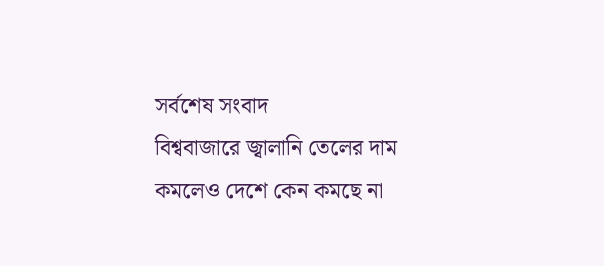সর্বশেষ সংবাদ
বিশ্ববাজারে জ্বালানি তেলের দাম কমলেও দেশে কেন কমছে না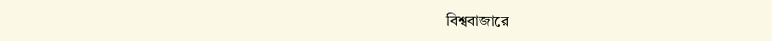বিশ্ববাজারে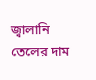জ্বালানি তেলের দাম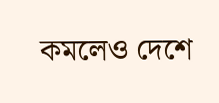কমলেও দেশে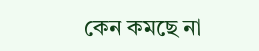কেন কমছে না